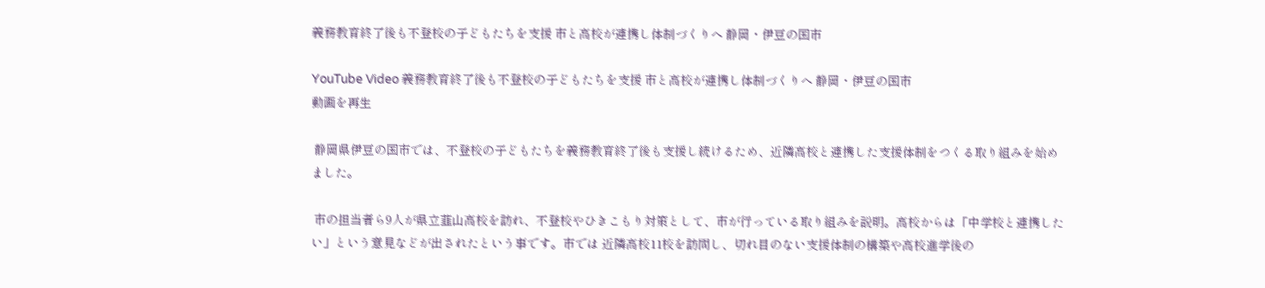義務教育終了後も不登校の子どもたちを支援 市と高校が連携し体制づくりへ 静岡・伊豆の国市

YouTube Video 義務教育終了後も不登校の子どもたちを支援 市と高校が連携し体制づくりへ 静岡・伊豆の国市
動画を再生

 静岡県伊豆の国市では、不登校の子どもたちを義務教育終了後も支援し続けるため、近隣高校と連携した支援体制をつくる取り組みを始めました。

 市の担当者ら9人が県立韮山高校を訪れ、不登校やひきこもり対策として、市が行っている取り組みを説明。高校からは「中学校と連携したい」という意見などが出されたという事です。市では 近隣高校11校を訪問し、切れ目のない支援体制の構築や高校進学後の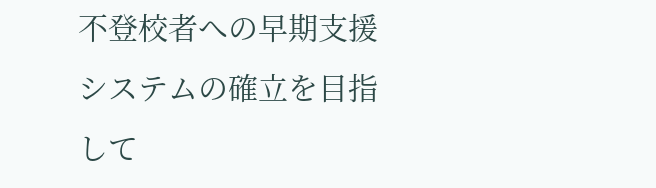不登校者への早期支援システムの確立を目指して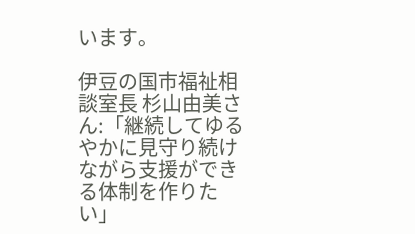います。

伊豆の国市福祉相談室長 杉山由美さん:「継続してゆるやかに見守り続けながら支援ができる体制を作りたい」